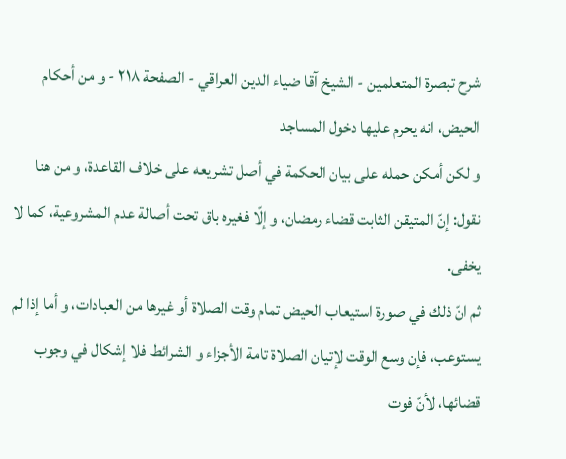شرح تبصرة المتعلمين - الشيخ آقا ضياء الدين العراقي - الصفحة ٢١٨ - و من أحكام الحيض، انه يحرم عليها دخول المساجد
و لكن أمكن حمله على بيان الحكمة في أصل تشريعه على خلاف القاعدة، و من هنا نقول: إنّ المتيقن الثابت قضاء رمضان، و إلّا فغيره باق تحت أصالة عدم المشروعية، كما لا يخفى.
ثم انّ ذلك في صورة استيعاب الحيض تمام وقت الصلاة أو غيرها من العبادات، و أما إذا لم يستوعب، فإن وسع الوقت لإتيان الصلاة تامة الأجزاء و الشرائط فلا إشكال في وجوب قضائها، لأنّ فوت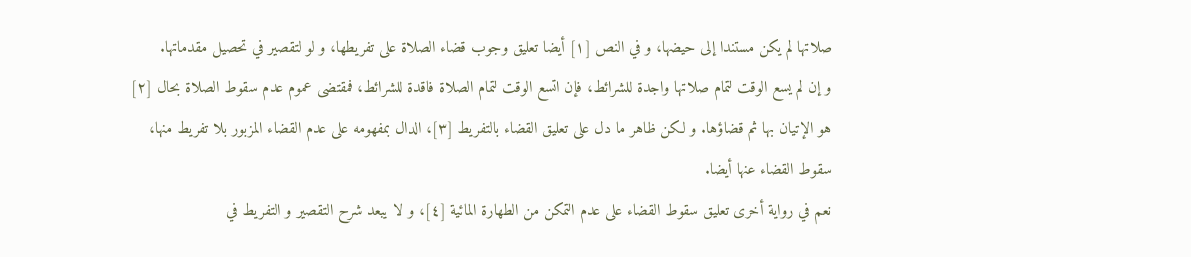صلاتها لم يكن مستندا إلى حيضها، و في النص [١] أيضا تعليق وجوب قضاء الصلاة على تفريطها، و لو لتقصير في تحصيل مقدماتها.
و إن لم يسع الوقت لتمام صلاتها واجدة للشرائط، فإن اتسع الوقت لتمام الصلاة فاقدة للشرائط، فمقتضى عموم عدم سقوط الصلاة بحال [٢] هو الإتيان بها ثم قضاؤها. و لكن ظاهر ما دل على تعليق القضاء بالتفريط [٣]، الدال بمفهومه على عدم القضاء المزبور بلا تفريط منها، سقوط القضاء عنها أيضا.
نعم في رواية أخرى تعليق سقوط القضاء على عدم التمكن من الطهارة المائية [٤]، و لا يبعد شرح التقصير و التفريط في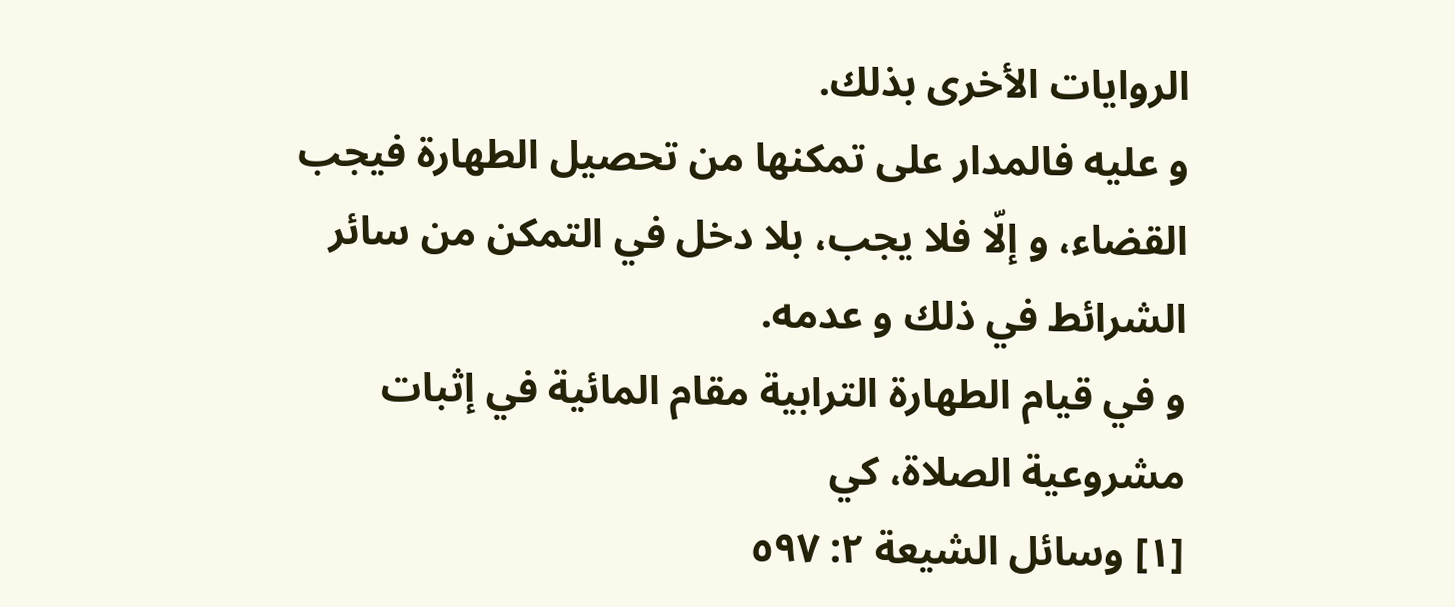الروايات الأخرى بذلك.
و عليه فالمدار على تمكنها من تحصيل الطهارة فيجب القضاء، و إلّا فلا يجب، بلا دخل في التمكن من سائر الشرائط في ذلك و عدمه.
و في قيام الطهارة الترابية مقام المائية في إثبات مشروعية الصلاة، كي
[١] وسائل الشيعة ٢: ٥٩٧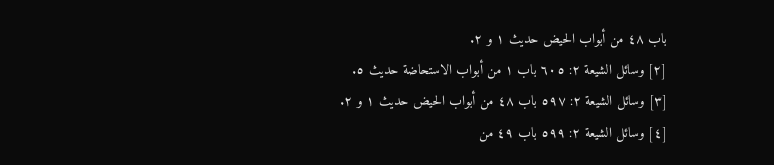باب ٤٨ من أبواب الحيض حديث ١ و ٢.
[٢] وسائل الشيعة ٢: ٦٠٥ باب ١ من أبواب الاستحاضة حديث ٥.
[٣] وسائل الشيعة ٢: ٥٩٧ باب ٤٨ من أبواب الحيض حديث ١ و ٢.
[٤] وسائل الشيعة ٢: ٥٩٩ باب ٤٩ من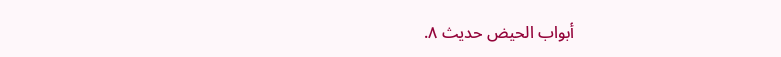أبواب الحيض حديث ٨.